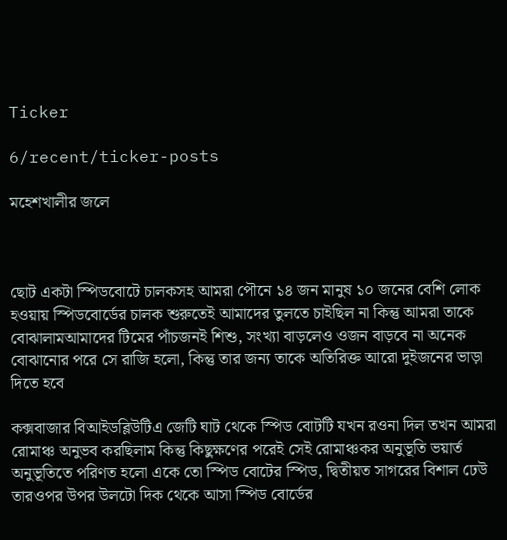Ticker

6/recent/ticker-posts

মহেশখালীর জলে



ছোট একটা স্পিডবোটে চালকসহ আমরা পৌনে ১৪ জন মানুষ ১০ জনের বেশি লোক হওয়ায় স্পিডবোর্ডের চালক শুরুতেই আমাদের তুলতে চাইছিল না কিন্তু আমরা তাকে বোঝালামআমাদের টিমের পাঁচজনই শিশু, সংখ্যা বাড়লেও ওজন বাড়বে না অনেক বোঝানোর পরে সে রাজি হলো, কিন্তু তার জন্য তাকে অতিরিক্ত আরো দুইজনের ভাড়া দিতে হবে

কক্সবাজার বিআইডব্লিউটিএ জেটি ঘাট থেকে স্পিড বোটটি যখন রওনা দিল তখন আমরা রোমাঞ্চ অনুভব করছিলাম কিন্তু কিছুক্ষণের পরেই সেই রোমাঞ্চকর অনুভূতি ভয়ার্ত অনুভূতিতে পরিণত হলো একে তো স্পিড বোটের স্পিড, দ্বিতীয়ত সাগরের বিশাল ঢেউ তারওপর উপর উলটো দিক থেকে আসা স্পিড বোর্ডের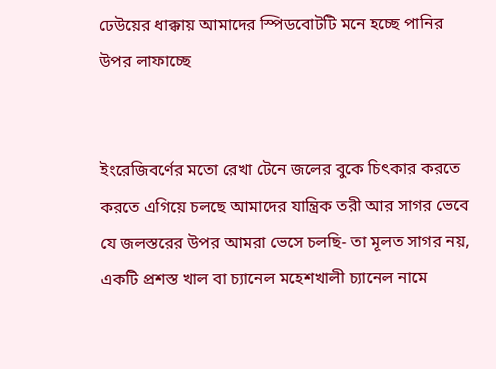ঢেউয়ের ধাক্কায় আমাদের স্পিডবোটটি মনে হচ্ছে পানির উপর লাফাচ্ছে


ইংরেজিবর্ণের মতো রেখা টেনে জলের বুকে চিৎকার করতে করতে এগিয়ে চলছে আমাদের যান্ত্রিক তরী আর সাগর ভেবে যে জলস্তরের উপর আমরা ভেসে চলছি- তা মূলত সাগর নয়, একটি প্রশস্ত খাল বা চ্যানেল মহেশখালী চ্যানেল নামে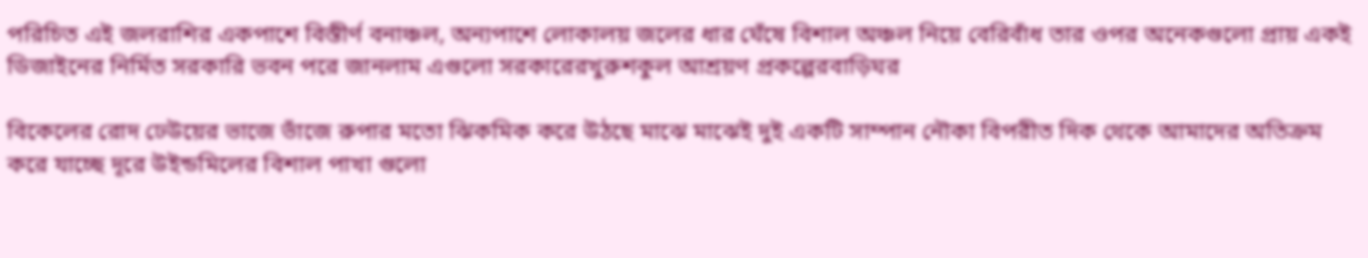পরিচিত এই জলরাশির একপাশে বিস্তীর্ণ বনাঞ্চল, অন্যপাশে লোকালয় জলের ধার ঘেঁষে বিশাল অঞ্চল নিয়ে বেরিবাঁধ তার ওপর অনেকগুলো প্রায় একই ডিজাইনের নির্মিত সরকারি ভবন পরে জানলাম এগুলো সরকারেরখুরুশকুল আশ্রয়ণ প্রকল্পেরবাড়িঘর

বিকেলের রোদ ঢেউয়ের ভাজে ভাঁজে রুপার মতো ঝিকমিক করে উঠছে মাঝে মাঝেই দুই একটি সাম্পান নৌকা বিপরীত দিক থেকে আমাদের অতিক্রম করে যাচ্ছে দূরে উইন্ডমিলের বিশাল পাখা গুলো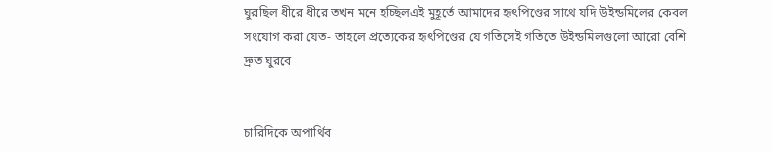ঘুরছিল ধীরে ধীরে তখন মনে হচ্ছিলএই মুহূর্তে আমাদের হৃৎপিণ্ডের সাথে যদি উইন্ডমিলের কেবল সংযোগ করা যেত- তাহলে প্রত্যেকের হৃৎপিণ্ডের যে গতিসেই গতিতে উইন্ডমিলগুলো আরো বেশি দ্রুত ঘুরবে


চারিদিকে অপার্থিব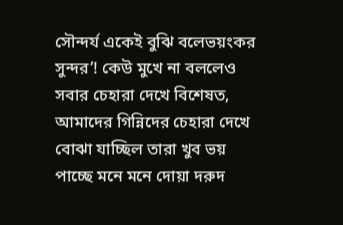সৌন্দর্য একেই বুঝি বলেভয়ংকর সুন্দর’! কেউ মুখে না বললেও সবার চেহারা দেখে বিশেষত, আমাদের গিন্নিদের চেহারা দেখে বোঝা যাচ্ছিল তারা খুব ভয় পাচ্ছে মনে মনে দোয়া দরুদ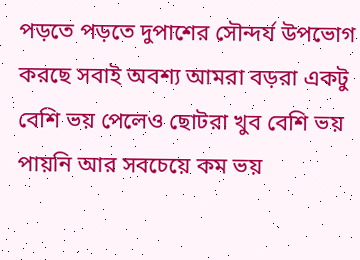পড়তে পড়তে দুপাশের সৌন্দর্য উপভোগ করছে সবাই অবশ্য আমরা বড়রা একটু বেশি ভয় পেলেও ছোটরা খুব বেশি ভয় পায়নি আর সবচেয়ে কম ভয়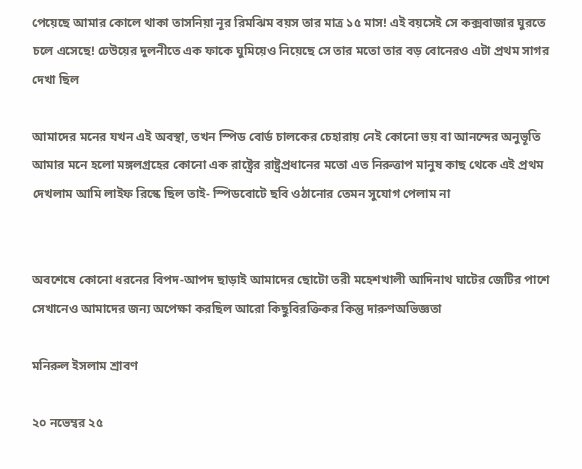পেয়েছে আমার কোলে থাকা তাসনিয়া নূর রিমঝিম বয়স তার মাত্র ১৫ মাস! এই বয়সেই সে কক্সবাজার ঘুরতে চলে এসেছে! ঢেউয়ের দুলনীতে এক ফাকে ঘুমিয়েও নিয়েছে সে তার মতো তার বড় বোনেরও এটা প্রথম সাগর দেখা ছিল

আমাদের মনের যখন এই অবস্থা, তখন স্পিড বোর্ড চালকের চেহারায় নেই কোনো ভয় বা আনন্দের অনুভূতি আমার মনে হলো মঙ্গলগ্রহের কোনো এক রাষ্ট্রের রাষ্ট্রপ্রধানের মতো এত নিরুত্তাপ মানুষ কাছ থেকে এই প্রথম দেখলাম আমি লাইফ রিস্কে ছিল তাই- স্পিডবোটে ছবি ওঠানোর তেমন সুযোগ পেলাম না


অবশেষে কোনো ধরনের বিপদ-আপদ ছাড়াই আমাদের ছোটো তরী মহেশখালী আদিনাথ ঘাটের জেটির পাশে সেখানেও আমাদের জন্য অপেক্ষা করছিল আরো কিছুবিরক্তিকর কিন্তু দারুণঅভিজ্ঞতা

মনিরুল ইসলাম শ্রাবণ

২০ নভেম্বর ২৫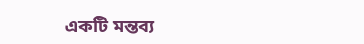একটি মন্তব্য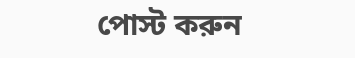পোস্ট করুন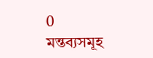0 মন্তব্যসমূহ